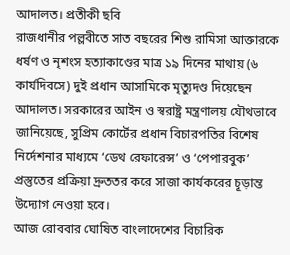আদালত। প্রতীকী ছবি
রাজধানীর পল্লবীতে সাত বছরের শিশু রামিসা আক্তারকে ধর্ষণ ও নৃশংস হত্যাকাণ্ডের মাত্র ১৯ দিনের মাথায় (৬ কার্যদিবসে) দুই প্রধান আসামিকে মৃত্যুদণ্ড দিয়েছেন আদালত। সরকারের আইন ও স্বরাষ্ট্র মন্ত্রণালয় যৌথভাবে জানিয়েছে, সুপ্রিম কোর্টের প্রধান বিচারপতির বিশেষ নির্দেশনার মাধ্যমে ‘ডেথ রেফারেন্স’ ও ‘পেপারবুক’ প্রস্তুতের প্রক্রিয়া দ্রুততর করে সাজা কার্যকরের চূড়ান্ত উদ্যোগ নেওয়া হবে।
আজ রোববার ঘোষিত বাংলাদেশের বিচারিক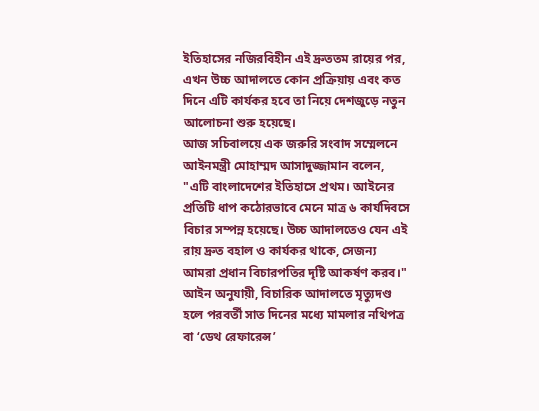ইতিহাসের নজিরবিহীন এই দ্রুততম রায়ের পর, এখন উচ্চ আদালতে কোন প্রক্রিয়ায় এবং কত দিনে এটি কার্যকর হবে তা নিয়ে দেশজুড়ে নতুন আলোচনা শুরু হয়েছে।
আজ সচিবালয়ে এক জরুরি সংবাদ সম্মেলনে আইনমন্ত্রী মোহাম্মদ আসাদুজ্জামান বলেন, "এটি বাংলাদেশের ইতিহাসে প্রথম। আইনের প্রতিটি ধাপ কঠোরভাবে মেনে মাত্র ৬ কার্যদিবসে বিচার সম্পন্ন হয়েছে। উচ্চ আদালতেও যেন এই রায় দ্রুত বহাল ও কার্যকর থাকে, সেজন্য আমরা প্রধান বিচারপতির দৃষ্টি আকর্ষণ করব।"
আইন অনুযায়ী, বিচারিক আদালতে মৃত্যুদণ্ড হলে পরবর্তী সাত দিনের মধ্যে মামলার নথিপত্র বা ‘ডেথ রেফারেন্স’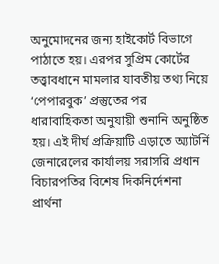অনুমোদনের জন্য হাইকোর্ট বিভাগে পাঠাতে হয়। এরপর সুপ্রিম কোর্টের তত্ত্বাবধানে মামলার যাবতীয় তথ্য নিয়ে ‘পেপারবুক’ প্রস্তুতের পর ধারাবাহিকতা অনুযায়ী শুনানি অনুষ্ঠিত হয়। এই দীর্ঘ প্রক্রিয়াটি এড়াতে অ্যাটর্নি জেনারেলের কার্যালয় সরাসরি প্রধান বিচারপতির বিশেষ দিকনির্দেশনা প্রার্থনা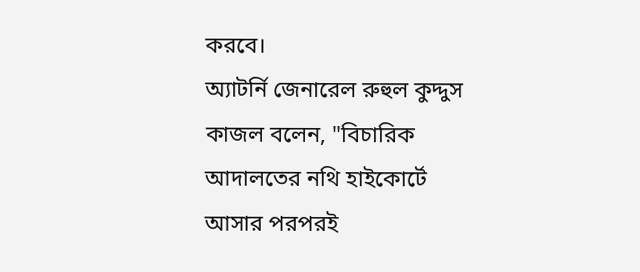করবে।
অ্যাটর্নি জেনারেল রুহুল কুদ্দুস কাজল বলেন, "বিচারিক আদালতের নথি হাইকোর্টে আসার পরপরই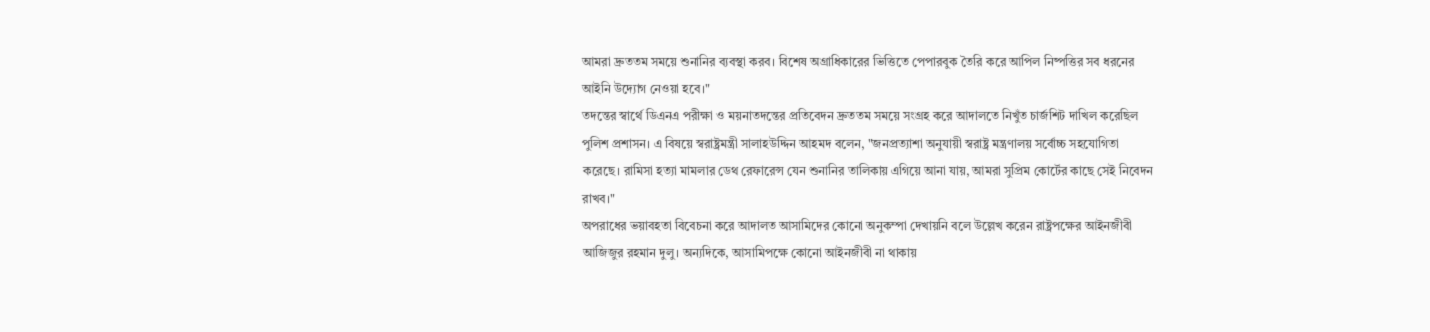আমরা দ্রুততম সময়ে শুনানির ব্যবস্থা করব। বিশেষ অগ্রাধিকারের ভিত্তিতে পেপারবুক তৈরি করে আপিল নিষ্পত্তির সব ধরনের আইনি উদ্যোগ নেওয়া হবে।"
তদন্তের স্বার্থে ডিএনএ পরীক্ষা ও ময়নাতদন্তের প্রতিবেদন দ্রুততম সময়ে সংগ্রহ করে আদালতে নিখুঁত চার্জশিট দাখিল করেছিল পুলিশ প্রশাসন। এ বিষয়ে স্বরাষ্ট্রমন্ত্রী সালাহউদ্দিন আহমদ বলেন, "জনপ্রত্যাশা অনুযায়ী স্বরাষ্ট্র মন্ত্রণালয় সর্বোচ্চ সহযোগিতা করেছে। রামিসা হত্যা মামলার ডেথ রেফারেন্স যেন শুনানির তালিকায় এগিয়ে আনা যায়, আমরা সুপ্রিম কোর্টের কাছে সেই নিবেদন রাখব।"
অপরাধের ভয়াবহতা বিবেচনা করে আদালত আসামিদের কোনো অনুকম্পা দেখায়নি বলে উল্লেখ করেন রাষ্ট্রপক্ষের আইনজীবী আজিজুর রহমান দুলু। অন্যদিকে, আসামিপক্ষে কোনো আইনজীবী না থাকায়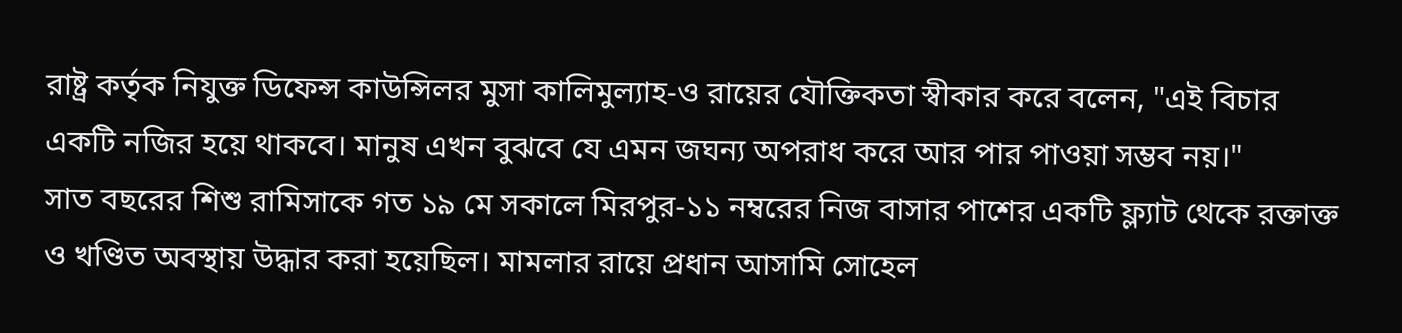রাষ্ট্র কর্তৃক নিযুক্ত ডিফেন্স কাউন্সিলর মুসা কালিমুল্যাহ-ও রায়ের যৌক্তিকতা স্বীকার করে বলেন, "এই বিচার একটি নজির হয়ে থাকবে। মানুষ এখন বুঝবে যে এমন জঘন্য অপরাধ করে আর পার পাওয়া সম্ভব নয়।"
সাত বছরের শিশু রামিসাকে গত ১৯ মে সকালে মিরপুর-১১ নম্বরের নিজ বাসার পাশের একটি ফ্ল্যাট থেকে রক্তাক্ত ও খণ্ডিত অবস্থায় উদ্ধার করা হয়েছিল। মামলার রায়ে প্রধান আসামি সোহেল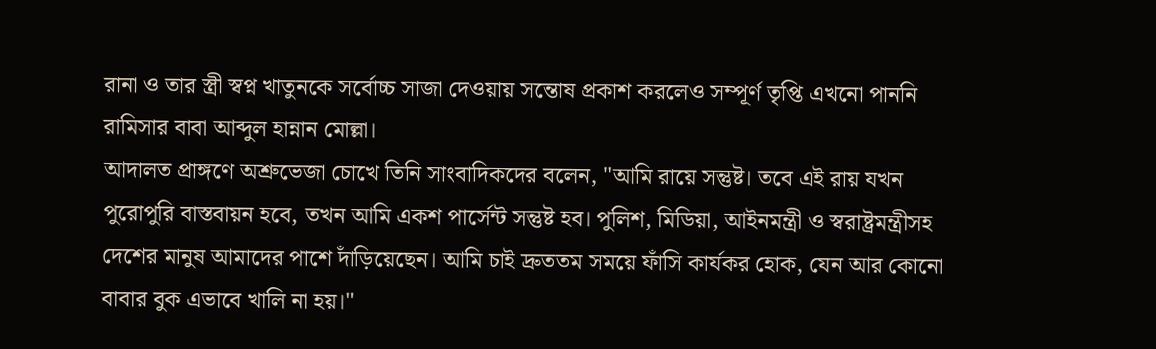রানা ও তার স্ত্রী স্বপ্ন খাতুনকে সর্বোচ্চ সাজা দেওয়ায় সন্তোষ প্রকাশ করলেও সম্পূর্ণ তৃপ্তি এখনো পাননি রামিসার বাবা আব্দুল হান্নান মোল্লা।
আদালত প্রাঙ্গণে অশ্রুভেজা চোখে তিনি সাংবাদিকদের বলেন, "আমি রায়ে সন্তুষ্ট। তবে এই রায় যখন পুরোপুরি বাস্তবায়ন হবে, তখন আমি একশ পার্সেন্ট সন্তুষ্ট হব। পুলিশ, মিডিয়া, আইনমন্ত্রী ও স্বরাষ্ট্রমন্ত্রীসহ দেশের মানুষ আমাদের পাশে দাঁড়িয়েছেন। আমি চাই দ্রুততম সময়ে ফাঁসি কার্যকর হোক, যেন আর কোনো বাবার বুক এভাবে খালি না হয়।"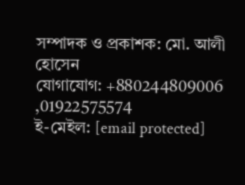সম্পাদক ও প্রকাশক: মো. আলী হোসেন
যোগাযোগ: +880244809006 ,01922575574
ই-মেইল: [email protected]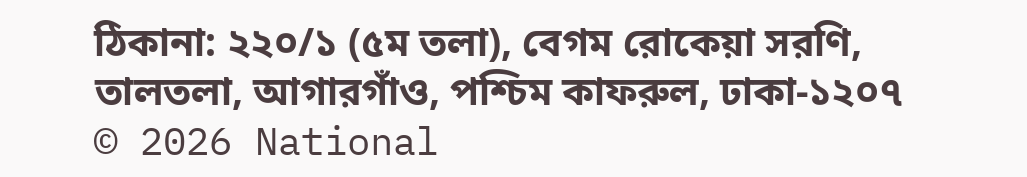ঠিকানা: ২২০/১ (৫ম তলা), বেগম রোকেয়া সরণি, তালতলা, আগারগাঁও, পশ্চিম কাফরুল, ঢাকা-১২০৭
© 2026 National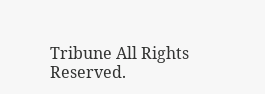Tribune All Rights Reserved.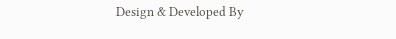Design & Developed By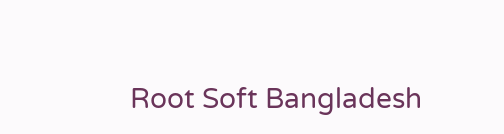Root Soft Bangladesh